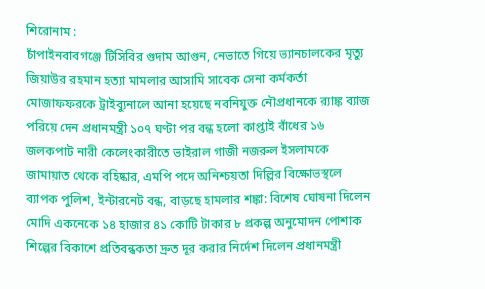শিরোনাম :
চাঁপাইনবাবগঞ্জে টিসিবির গুদাম আগুন, নেভাতে গিয়ে ভ্যানচালকের মৃত্যু জিয়াউর রহমান হত্যা মামলার আসামি সাবেক সেনা কর্মকর্তা মোজাফফরকে ট্রাইব্যুনালে আনা হয়েছে নবনিযুক্ত নৌপ্রধানকে র‌্যাঙ্ক ব্যাজ পরিয়ে দেন প্রধানমন্ত্রী ১০৭ ঘণ্টা পর বন্ধ হলো কাপ্তাই বাঁধের ১৬ জলকপাট নারী কেলেংকারীতে ভাইরাল গাজী নজরুল ইসলামকে জামায়াত থেকে বহিষ্কার, এমপি পদে অনিশ্চয়তা দিল্লির বিক্ষোভস্থলে ব্যাপক পুলিশ, ইন্টারনেট বন্ধ, বাড়ছে হামলার শঙ্কা: বিশেষ ঘোষনা দিলেন মোদি একনেকে ১৪ হাজার ৪১ কোটি টাকার ৮ প্রকল্প অনুমোদন পোশাক শিল্পের বিকাশে প্রতিবন্ধকতা দ্রুত দূর করার নির্দেশ দিলেন প্রধানমন্ত্রী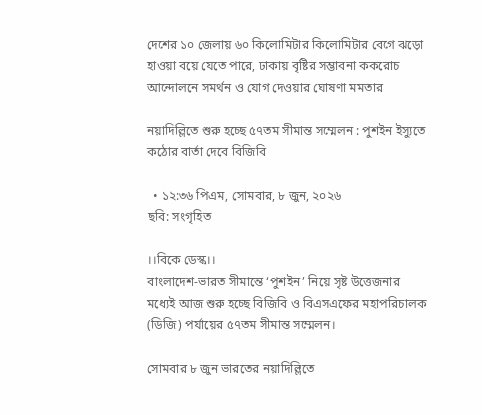দেশের ১০ জেলায় ৬০ কিলোমিটার কিলোমিটার বেগে ঝড়ো হাওয়া বয়ে যেতে পারে, ঢাকায় বৃষ্টির সম্ভাবনা ককরোচ আন্দোলনে সমর্থন ও যোগ দেওয়ার ঘোষণা মমতার

নয়াদিল্লিতে শুরু হচ্ছে ৫৭তম সীমান্ত সম্মেলন : পুশইন ইস্যুতে কঠোর বার্তা দেবে বিজিবি

  • ১২:৩৬ পিএম, সোমবার, ৮ জুন, ২০২৬
ছবি: সংগৃহিত

।।বিকে ডেস্ক।।
বাংলাদেশ-ভারত সীমান্তে ‘পুশইন’ নিয়ে সৃষ্ট উত্তেজনার মধ্যেই আজ শুরু হচ্ছে বিজিবি ও বিএসএফের মহাপরিচালক (ডিজি) পর্যায়ের ৫৭তম সীমান্ত সম্মেলন।

সোমবার ৮ জুন ভারতের নয়াদিল্লিতে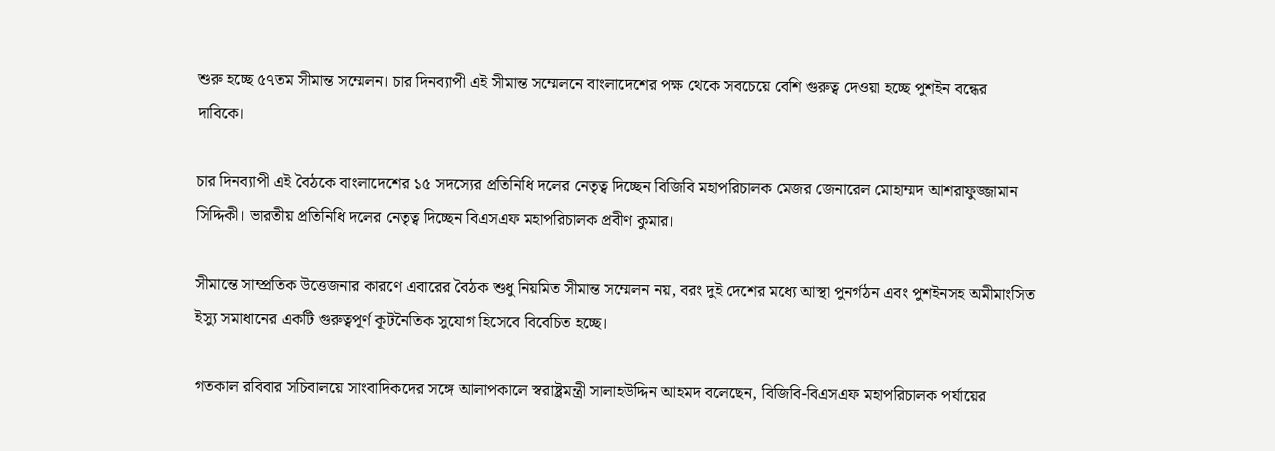শুরু হচ্ছে ৫৭তম সীমান্ত সম্মেলন। চার দিনব্যাপী এই সীমান্ত সম্মেলনে বাংলাদেশের পক্ষ থেকে সবচেয়ে বেশি গুরুত্ব দেওয়া হচ্ছে পুশইন বন্ধের দাবিকে।

চার দিনব্যাপী এই বৈঠকে বাংলাদেশের ১৫ সদস্যের প্রতিনিধি দলের নেতৃত্ব দিচ্ছেন বিজিবি মহাপরিচালক মেজর জেনারেল মোহাম্মদ আশরাফুজ্জামান সিদ্দিকী। ভারতীয় প্রতিনিধি দলের নেতৃত্ব দিচ্ছেন বিএসএফ মহাপরিচালক প্রবীণ কুমার।

সীমান্তে সাম্প্রতিক উত্তেজনার কারণে এবারের বৈঠক শুধু নিয়মিত সীমান্ত সম্মেলন নয়, বরং দুই দেশের মধ্যে আস্থা পুনর্গঠন এবং পুশইনসহ অমীমাংসিত ইস্যু সমাধানের একটি গুরুত্বপূর্ণ কূটনৈতিক সুযোগ হিসেবে বিবেচিত হচ্ছে।

গতকাল রবিবার সচিবালয়ে সাংবাদিকদের সঙ্গে আলাপকালে স্বরাষ্ট্রমন্ত্রী সালাহউদ্দিন আহমদ বলেছেন, বিজিবি-বিএসএফ মহাপরিচালক পর্যায়ের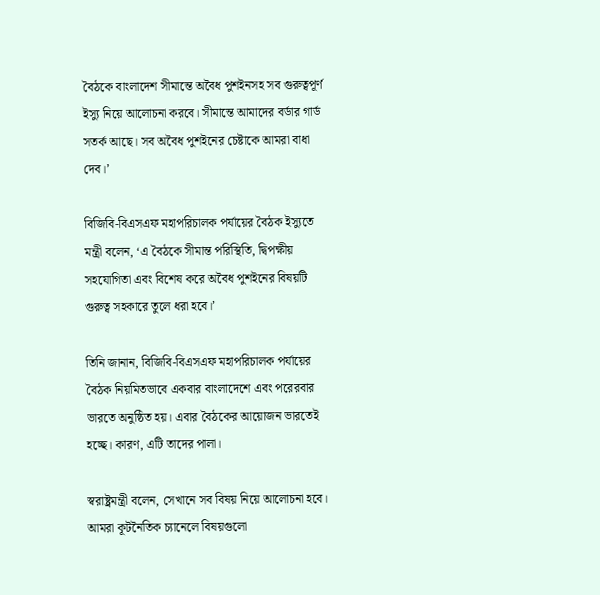বৈঠকে বাংলাদেশ সীমান্তে অবৈধ পুশইনসহ সব গুরুত্বপূর্ণ ইস্যু নিয়ে আলোচনা করবে। সীমান্তে আমাদের বর্ডার গার্ড সতর্ক আছে। সব অবৈধ পুশইনের চেষ্টাকে আমরা বাধা দেব।’

বিজিবি-বিএসএফ মহাপরিচালক পর্যায়ের বৈঠক ইস্যুতে মন্ত্রী বলেন, ‘এ বৈঠকে সীমান্ত পরিস্থিতি, দ্বিপক্ষীয় সহযোগিতা এবং বিশেষ করে অবৈধ পুশইনের বিষয়টি গুরুত্ব সহকারে তুলে ধরা হবে।’

তিনি জানান, বিজিবি-বিএসএফ মহাপরিচালক পর্যায়ের বৈঠক নিয়মিতভাবে একবার বাংলাদেশে এবং পরেরবার ভারতে অনুষ্ঠিত হয়। এবার বৈঠকের আয়োজন ভারতেই হচ্ছে। কারণ, এটি তাদের পালা।

স্বরাষ্ট্রমন্ত্রী বলেন, সেখানে সব বিষয় নিয়ে আলোচনা হবে। আমরা কূটনৈতিক চ্যানেলে বিষয়গুলো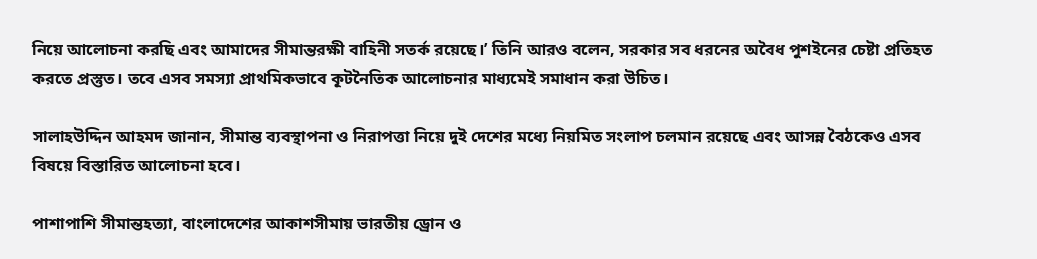নিয়ে আলোচনা করছি এবং আমাদের সীমান্তরক্ষী বাহিনী সতর্ক রয়েছে।’ তিনি আরও বলেন, সরকার সব ধরনের অবৈধ পুশইনের চেষ্টা প্রতিহত করতে প্রস্তুত। তবে এসব সমস্যা প্রাথমিকভাবে কূটনৈতিক আলোচনার মাধ্যমেই সমাধান করা উচিত।

সালাহউদ্দিন আহমদ জানান, সীমান্ত ব্যবস্থাপনা ও নিরাপত্তা নিয়ে দুই দেশের মধ্যে নিয়মিত সংলাপ চলমান রয়েছে এবং আসন্ন বৈঠকেও এসব বিষয়ে বিস্তারিত আলোচনা হবে।

পাশাপাশি সীমান্তহত্যা, বাংলাদেশের আকাশসীমায় ভারতীয় ড্রোন ও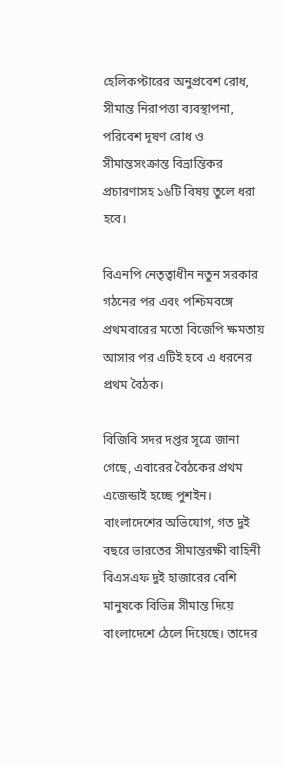হেলিকপ্টারের অনুপ্রবেশ রোধ, সীমান্ত নিরাপত্তা ব্যবস্থাপনা, পরিবেশ দূষণ রোধ ও সীমান্তসংক্রান্ত বিভ্রান্তিকর প্রচারণাসহ ১৬টি বিষয় তুলে ধরা হবে।

বিএনপি নেতৃত্বাধীন নতুন সরকার গঠনের পর এবং পশ্চিমবঙ্গে প্রথমবারের মতো বিজেপি ক্ষমতায় আসার পর এটিই হবে এ ধরনের প্রথম বৈঠক।

বিজিবি সদর দপ্তর সূত্রে জানা গেছে, এবারের বৈঠকের প্রথম এজেন্ডাই হচ্ছে পুশইন। বাংলাদেশের অভিযোগ, গত দুই বছরে ভারতের সীমান্তরক্ষী বাহিনী বিএসএফ দুই হাজারের বেশি মানুষকে বিভিন্ন সীমান্ত দিয়ে বাংলাদেশে ঠেলে দিয়েছে। তাদের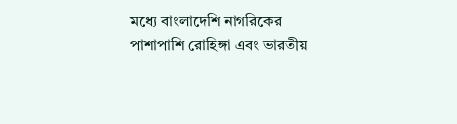মধ্যে বাংলাদেশি নাগরিকের পাশাপাশি রোহিঙ্গা এবং ভারতীয়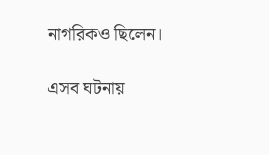নাগরিকও ছিলেন।

এসব ঘটনায়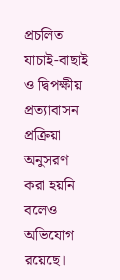প্রচলিত যাচাই-বাছাই ও দ্বিপক্ষীয় প্রত্যাবাসন প্রক্রিয়া অনুসরণ করা হয়নি বলেও অভিযোগ রয়েছে।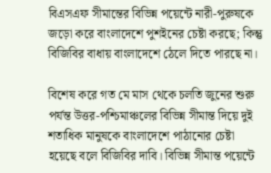বিএসএফ সীমান্তের বিভিন্ন পয়েন্টে নারী-পুরুষকে জড়ো করে বাংলাদেশে পুশইনের চেষ্টা করছে; কিন্তু বিজিবির বাধায় বাংলাদেশে ঠেলে দিতে পারছে না।

বিশেষ করে গত মে মাস থেকে চলতি জুনের শুরু পর্যন্ত উত্তর-পশ্চিমাঞ্চলের বিভিন্ন সীমান্ত দিয়ে দুই শতাধিক মানুষকে বাংলাদেশে পাঠানোর চেষ্টা হয়েছে বলে বিজিবির দাবি। বিভিন্ন সীমান্ত পয়েন্টে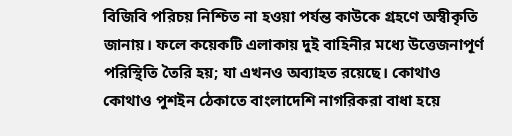বিজিবি পরিচয় নিশ্চিত না হওয়া পর্যন্ত কাউকে গ্রহণে অস্বীকৃতি জানায়। ফলে কয়েকটি এলাকায় দুই বাহিনীর মধ্যে উত্তেজনাপূর্ণ পরিস্থিতি তৈরি হয়; যা এখনও অব্যাহত রয়েছে। কোথাও কোথাও পুশইন ঠেকাতে বাংলাদেশি নাগরিকরা বাধা হয়ে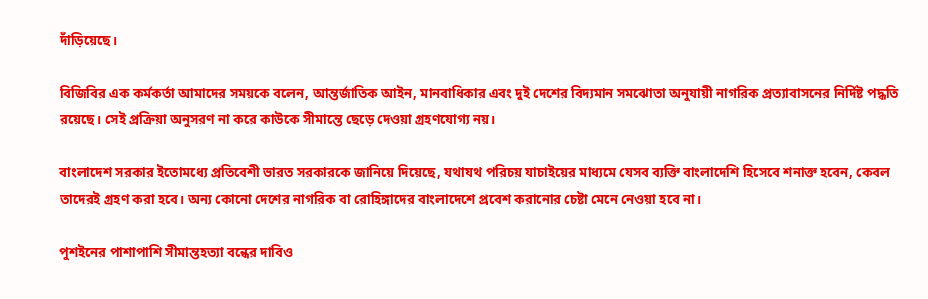দাঁড়িয়েছে।

বিজিবির এক কর্মকর্তা আমাদের সময়কে বলেন, আন্তর্জাতিক আইন, মানবাধিকার এবং দুই দেশের বিদ্যমান সমঝোতা অনুযায়ী নাগরিক প্রত্যাবাসনের নির্দিষ্ট পদ্ধতি রয়েছে। সেই প্রক্রিয়া অনুসরণ না করে কাউকে সীমান্তে ছেড়ে দেওয়া গ্রহণযোগ্য নয়।

বাংলাদেশ সরকার ইতোমধ্যে প্রতিবেশী ভারত সরকারকে জানিয়ে দিয়েছে, যথাযথ পরিচয় যাচাইয়ের মাধ্যমে যেসব ব্যক্তি বাংলাদেশি হিসেবে শনাক্ত হবেন, কেবল তাদেরই গ্রহণ করা হবে। অন্য কোনো দেশের নাগরিক বা রোহিঙ্গাদের বাংলাদেশে প্রবেশ করানোর চেষ্টা মেনে নেওয়া হবে না।

পুশইনের পাশাপাশি সীমান্তহত্যা বন্ধের দাবিও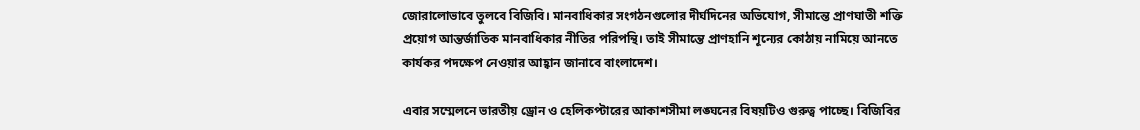জোরালোভাবে তুলবে বিজিবি। মানবাধিকার সংগঠনগুলোর দীর্ঘদিনের অভিযোগ, সীমান্তে প্রাণঘাতী শক্তি প্রয়োগ আন্তর্জাতিক মানবাধিকার নীতির পরিপন্থি। তাই সীমান্তে প্রাণহানি শূন্যের কোঠায় নামিয়ে আনতে কার্যকর পদক্ষেপ নেওয়ার আহ্বান জানাবে বাংলাদেশ।

এবার সম্মেলনে ভারতীয় ড্রোন ও হেলিকপ্টারের আকাশসীমা লঙ্ঘনের বিষয়টিও গুরুত্ব পাচ্ছে। বিজিবির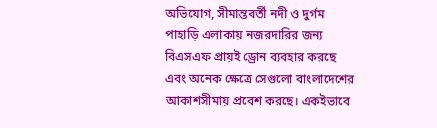অভিযোগ, সীমান্তবর্তী নদী ও দুর্গম পাহাড়ি এলাকায় নজরদারির জন্য বিএসএফ প্রায়ই ড্রোন ব্যবহার করছে এবং অনেক ক্ষেত্রে সেগুলো বাংলাদেশের আকাশসীমায় প্রবেশ করছে। একইভাবে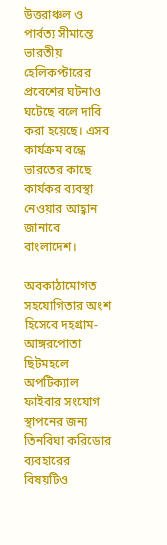উত্তরাঞ্চল ও পার্বত্য সীমান্তে ভারতীয় হেলিকপ্টারের প্রবেশের ঘটনাও ঘটেছে বলে দাবি করা হয়েছে। এসব কার্যক্রম বন্ধে ভারতের কাছে কার্যকর ব্যবস্থা নেওয়ার আহ্বান জানাবে বাংলাদেশ।

অবকাঠামোগত সহযোগিতার অংশ হিসেবে দহগ্রাম-আঙ্গরপোতা ছিটমহলে অপটিক্যাল ফাইবার সংযোগ স্থাপনের জন্য তিনবিঘা করিডোর ব্যবহারের বিষয়টিও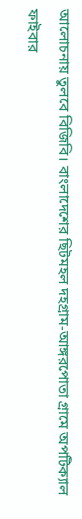আলোচনায় তুলবে বিজিবি। বাংলাদেশের ছিটমহল দহগ্রাম-আঙ্গরপোতা গ্রামে অপটিক্যাল ফাইবার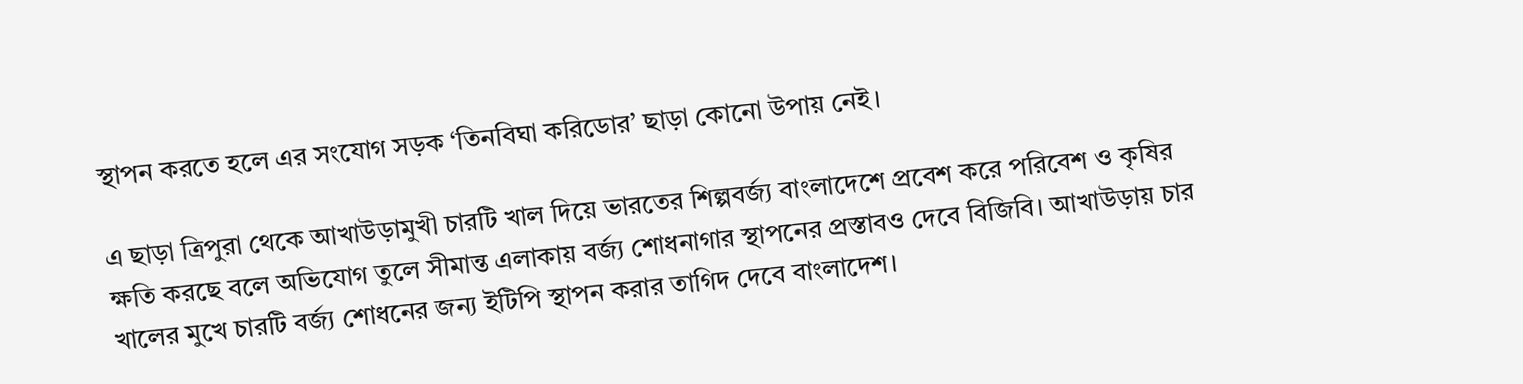স্থাপন করতে হলে এর সংযোগ সড়ক ‘তিনবিঘা করিডোর’ ছাড়া কোনো উপায় নেই।

এ ছাড়া ত্রিপুরা থেকে আখাউড়ামুখী চারটি খাল দিয়ে ভারতের শিল্পবর্জ্য বাংলাদেশে প্রবেশ করে পরিবেশ ও কৃষির ক্ষতি করছে বলে অভিযোগ তুলে সীমান্ত এলাকায় বর্জ্য শোধনাগার স্থাপনের প্রস্তাবও দেবে বিজিবি। আখাউড়ায় চার খালের মুখে চারটি বর্জ্য শোধনের জন্য ইটিপি স্থাপন করার তাগিদ দেবে বাংলাদেশ।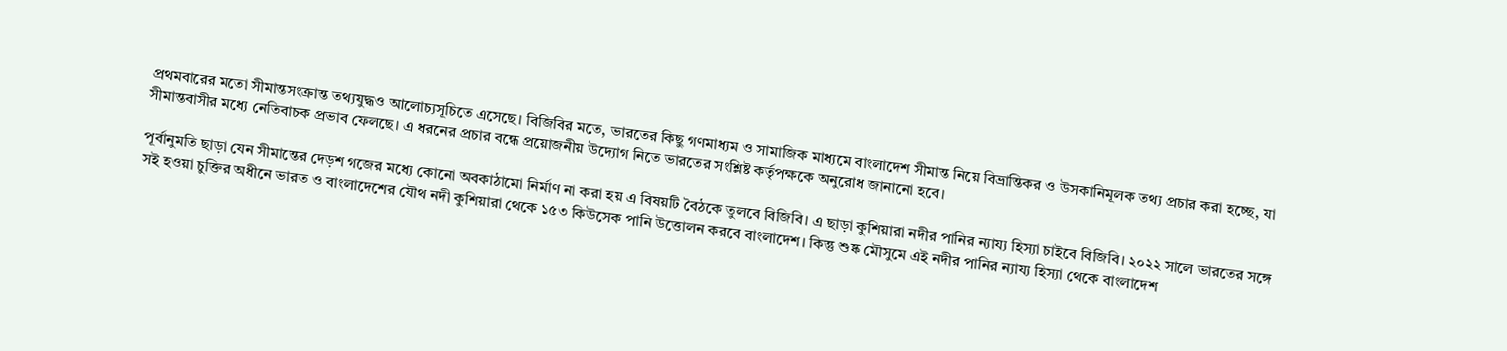প্রথমবারের মতো সীমান্তসংক্রান্ত তথ্যযুদ্ধও আলোচ্যসূচিতে এসেছে। বিজিবির মতে, ভারতের কিছু গণমাধ্যম ও সামাজিক মাধ্যমে বাংলাদেশ সীমান্ত নিয়ে বিভ্রান্তিকর ও উসকানিমূলক তথ্য প্রচার করা হচ্ছে, যা সীমান্তবাসীর মধ্যে নেতিবাচক প্রভাব ফেলছে। এ ধরনের প্রচার বন্ধে প্রয়োজনীয় উদ্যোগ নিতে ভারতের সংশ্লিষ্ট কর্তৃপক্ষকে অনুরোধ জানানো হবে।

পূর্বানুমতি ছাড়া যেন সীমান্তের দেড়শ গজের মধ্যে কোনো অবকাঠামো নির্মাণ না করা হয় এ বিষয়টি বৈঠকে তুলবে বিজিবি। এ ছাড়া কুশিয়ারা নদীর পানির ন্যায্য হিস্যা চাইবে বিজিবি। ২০২২ সালে ভারতের সঙ্গে সই হওয়া চুক্তির অধীনে ভারত ও বাংলাদেশের যৌথ নদী কুশিয়ারা থেকে ১৫৩ কিউসেক পানি উত্তোলন করবে বাংলাদেশ। কিন্তু শুষ্ক মৌসুমে এই নদীর পানির ন্যায্য হিস্যা থেকে বাংলাদেশ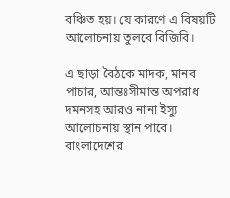বঞ্চিত হয়। যে কারণে এ বিষয়টি আলোচনায় তুলবে বিজিবি।

এ ছাড়া বৈঠকে মাদক, মানব পাচার, আন্তঃসীমান্ত অপরাধ দমনসহ আরও নানা ইস্যু আলোচনায় স্থান পাবে। বাংলাদেশের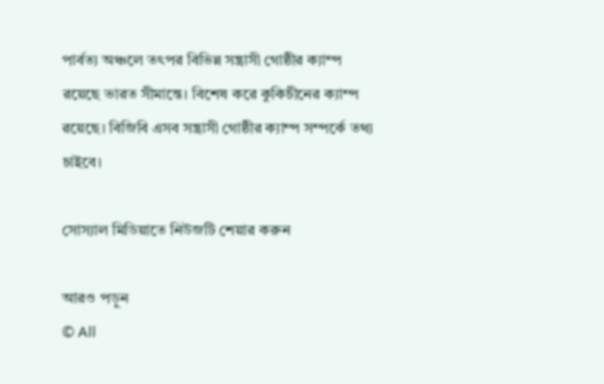পার্বত্য অঞ্চলে তৎপর বিভিন্ন সন্ত্রাসী গোষ্ঠীর ক্যাম্প রয়েছে ভারত সীমান্তে। বিশেষ করে কুকিচীনের ক্যাম্প রয়েছে। বিজিবি এসব সন্ত্রাসী গোষ্ঠীর ক্যাম্প সম্পর্কে তথ্য চাইবে।

সোস্যাল মিডিয়াতে নিউজটি শেয়ার করুন

আরও পড়ুন
© All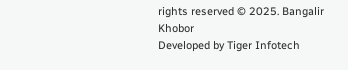rights reserved © 2025. Bangalir Khobor
Developed by Tiger Infotech